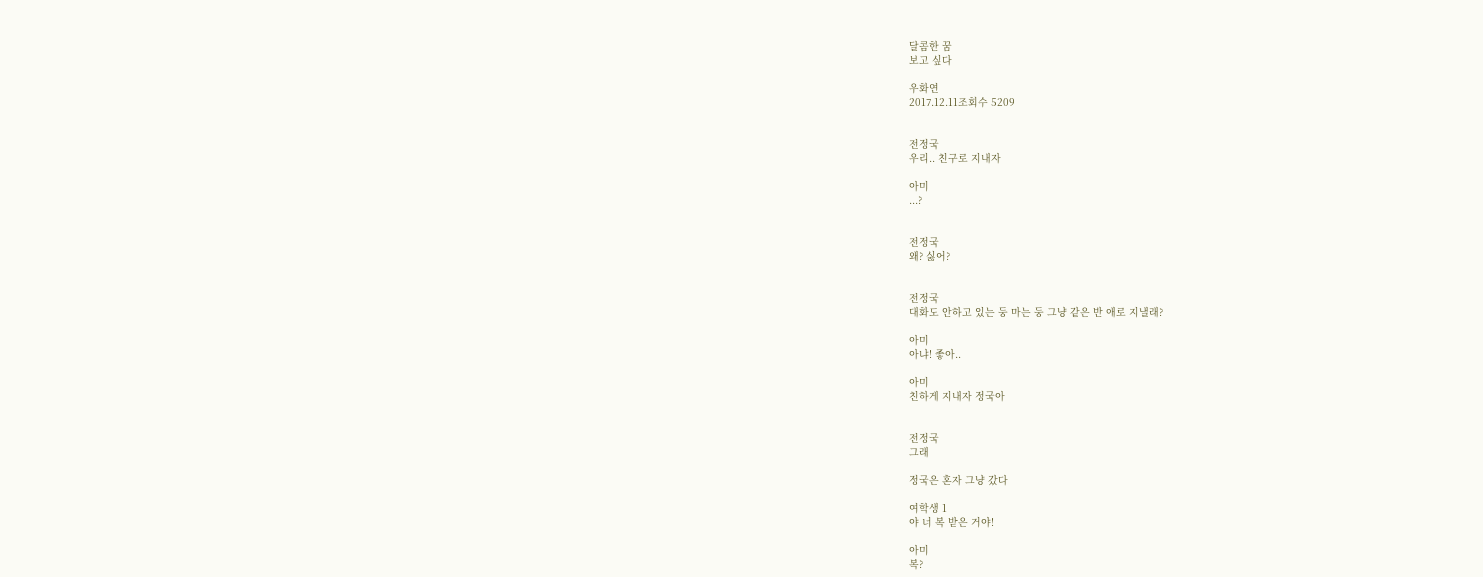달콤한 꿈
보고 싶다

우화연
2017.12.11조회수 5209


전정국
우리.. 친구로 지내자

아미
...?


전정국
왜? 싫어?


전정국
대화도 안하고 있는 둥 마는 둥 그냥 같은 반 애로 지낼래?

아미
아냐! 좋아..

아미
친하게 지내자 정국아


전정국
그래

정국은 혼자 그냥 갔다

여학생 1
야 너 복 받은 거야!

아미
복?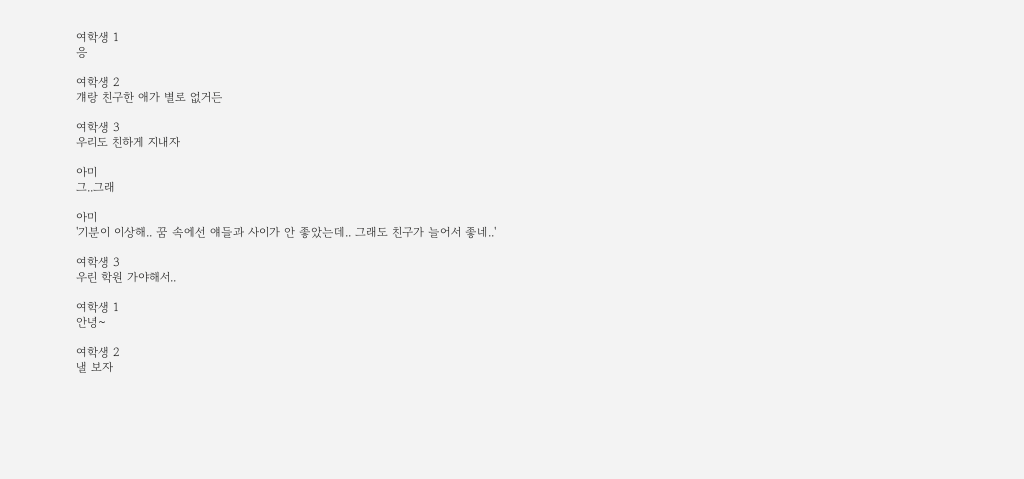여학생 1
응

여학생 2
걔랑 친구한 애가 별로 없거든

여학생 3
우리도 친하게 지내자

아미
그..그래

아미
'기분이 이상해.. 꿈 속에선 얘들과 사이가 안 좋았는데.. 그래도 친구가 늘어서 좋네..'

여학생 3
우린 학원 가야해서..

여학생 1
안녕~

여학생 2
낼 보자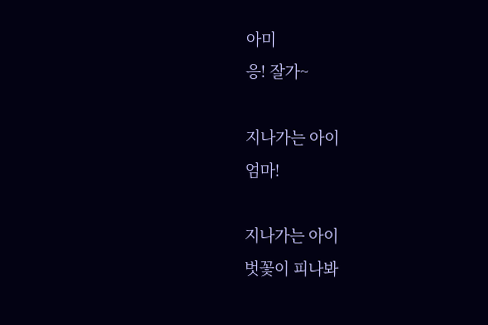아미
응! 잘가~

지나가는 아이
엄마!

지나가는 아이
벗꽃이 피나봐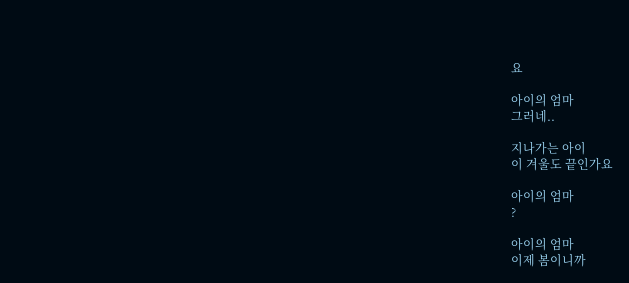요

아이의 엄마
그러네..

지나가는 아이
이 겨울도 끝인가요

아이의 엄마
?

아이의 엄마
이제 봄이니까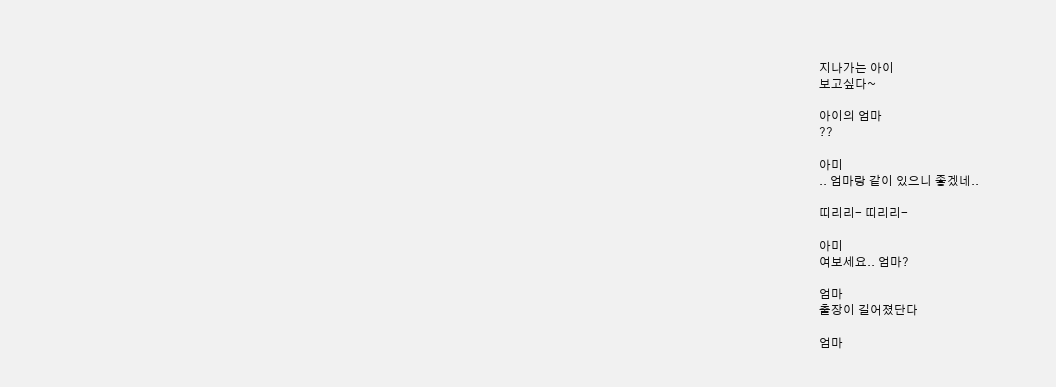지나가는 아이
보고싶다~

아이의 엄마
??

아미
.. 엄마랑 같이 있으니 좋겠네..

띠리리- 띠리리-

아미
여보세요.. 엄마?

엄마
출장이 길어졌단다

엄마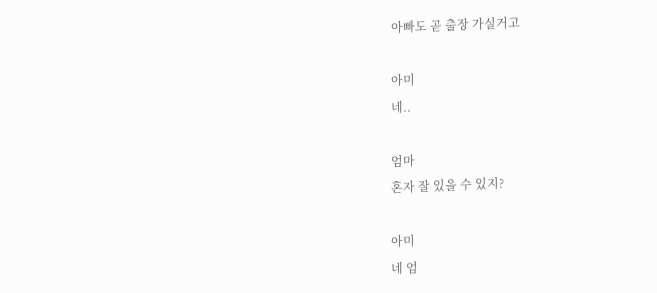아빠도 곧 출장 가실거고

아미
네..

엄마
혼자 잘 있을 수 있지?

아미
네 엄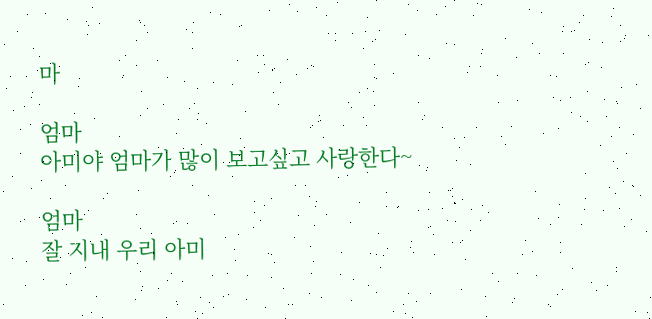마

엄마
아미야 엄마가 많이 보고싶고 사랑한다~

엄마
잘 지내 우리 아미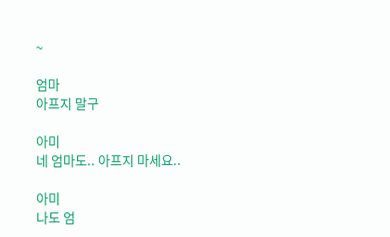~

엄마
아프지 말구

아미
네 엄마도.. 아프지 마세요..

아미
나도 엄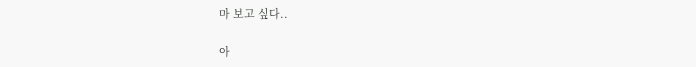마 보고 싶다..

아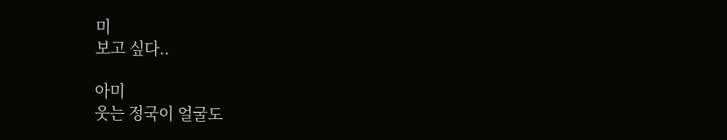미
보고 싶다..

아미
웃는 정국이 얼굴도